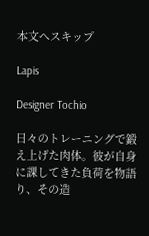本文へスキップ

Lapis

Designer Tochio

日々のトレーニングで鍛え上げた肉体。彼が自身に課してきた負荷を物語り、その造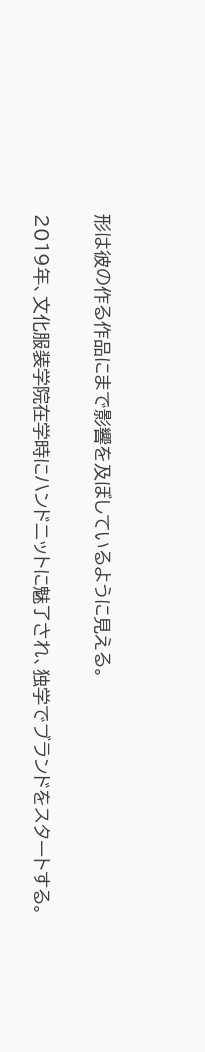形は彼の作る作品にまで影響を及ぼしているように見える。

2019年、文化服装学院在学時にハンドニットに魅了され、独学でブランドをスタートする。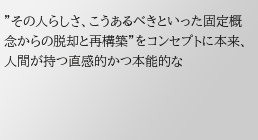”その人らしさ、こうあるべきといった固定概念からの脱却と再構築”をコンセプトに本来、人間が持つ直感的かつ本能的な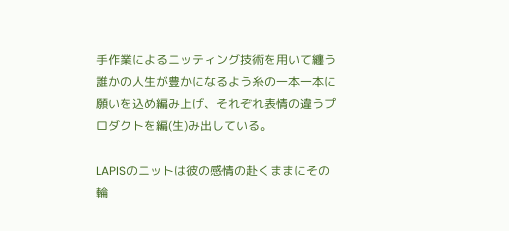手作業によるニッティング技術を用いて纏う誰かの人生が豊かになるよう糸の一本一本に願いを込め編み上げ、それぞれ表情の違うプロダクトを編(生)み出している。

LAPISのニットは彼の感情の赴くままにその輪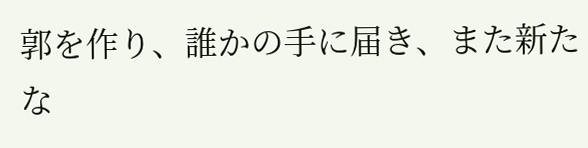郭を作り、誰かの手に届き、また新たな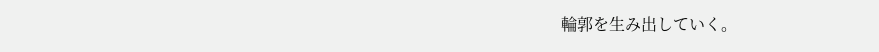輪郭を生み出していく。